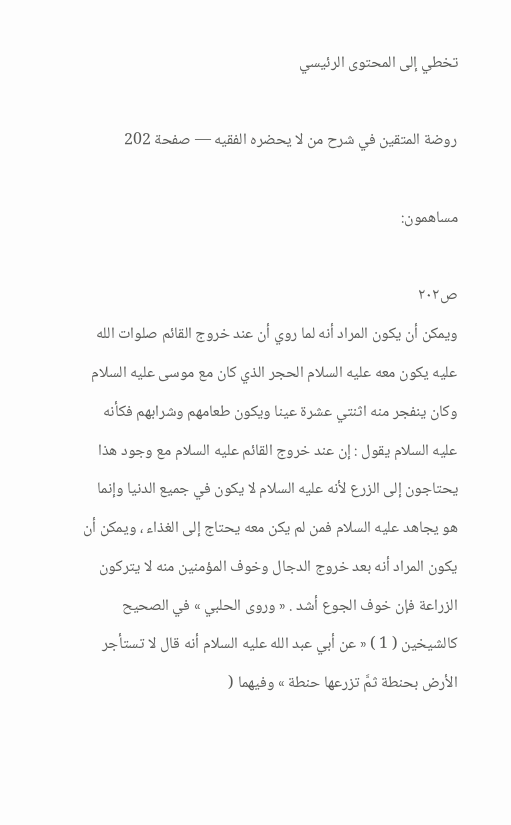تخطي إلى المحتوى الرئيسي

روضة المتقين في شرح من لا يحضره الفقيه — صفحة 202

مساهمون:

ص٢٠٢
ويمكن أن يكون المراد أنه لما روي أن عند خروج القائم صلوات الله عليه يكون معه عليه السلام الحجر الذي كان مع موسى عليه السلام وكان ينفجر منه اثنتي عشرة عينا ويكون طعامهم وشرابهم فكأنه عليه السلام يقول : إن عند خروج القائم عليه السلام مع وجود هذا يحتاجون إلى الزرع لأنه عليه السلام لا يكون في جميع الدنيا وإنما هو يجاهد عليه السلام فمن لم يكن معه يحتاج إلى الغذاء ، ويمكن أن يكون المراد أنه بعد خروج الدجال وخوف المؤمنين منه لا يتركون الزراعة فإن خوف الجوع أشد . « وروى الحلبي » في الصحيح كالشيخين ( 1 ) « عن أبي عبد الله عليه السلام أنه قال لا تستأجر الأرض بحنطة ثمَّ تزرعها حنطة » وفيهما (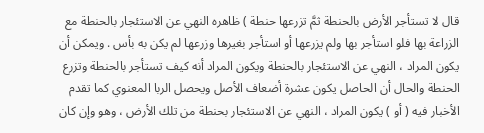قال لا تستأجر الأرض بالحنطة ثمَّ تزرعها حنطة ) ظاهره النهي عن الاستئجار بالحنطة مع الزراعة بها فلو استأجر بها ولم يزرعها أو استأجر بغيرها وزرعها لم يكن به بأس . ويمكن أن يكون المراد ، النهي عن الاستئجار بالحنطة ويكون المراد أنه كيف تستأجر بالحنطة وتزرع الحنطة والحال أن الحاصل يكون عشرة أضعاف الأصل ويحصل الربا المعنوي كما تقدم الأخبار فيه ( أو ) يكون المراد ، النهي عن الاستئجار بحنطة من تلك الأرض ، وهو وإن كان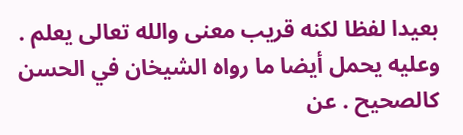بعيدا لفظا لكنه قريب معنى والله تعالى يعلم . وعليه يحمل أيضا ما رواه الشيخان في الحسن كالصحيح . عن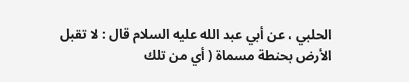الحلبي ، عن أبي عبد الله عليه السلام قال : لا تقبل الأرض بحنطة مسماة ( أي من تلك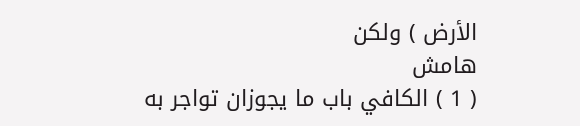الأرض ) ولكن
هامش
( 1 ) الكافي باب ما يجوزان تواجر به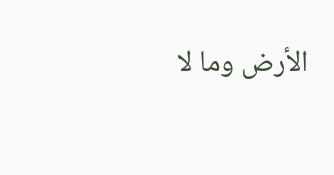الأرض وما لا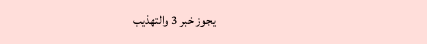يجوز خبر 3 والتهذيب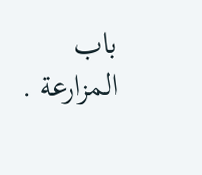باب المزارعة .